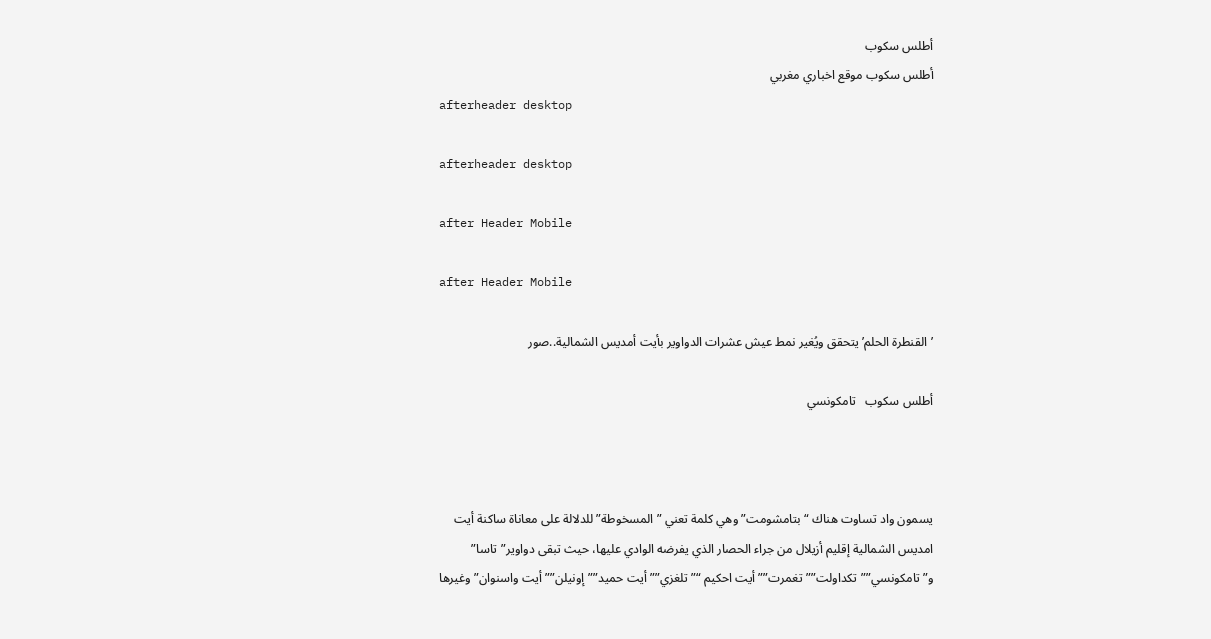أطلس سكوب
أطلس سكوب موقع اخباري مغربي
afterheader desktop

afterheader desktop

after Header Mobile

after Header Mobile

’القنطرة الحلم’ يتحقق ويُغير نمط عيش عشرات الدواوير بأيت أمديس الشمالية..صور

أطلس سكوب   تامكونسي



يسمون واد تساوت هناك “بتامشومت” وهي كلمة تعني ” المسخوطة” للدلالة على معاناة ساكنة أيت امديس الشمالية إقليم أزيلال من جراء الحصار الذي يفرضه الوادي عليها، حيث تبقى دواوير”تاسا” و”تامكونسي””تكداولت””تغمرت””أيت احكيم “” تلغزي””أيت حميد””إونيلن””أيت واسنوان” وغيرها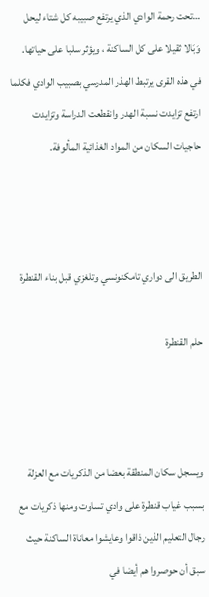…تحت رحمة الوادي الذي يرتفع صبيبه كل شتاء ليحل وَبَالا ثقيلا على كل الساكنة ، ويؤثر سلبا على حياتها. في هذه القرى يرتبط الهذر المدرسي بصبيب الوادي فكلما ارتفع تزايدت نسبة الهدر وانقطعت الدراسة وتزايدت حاجيات السكان من المواد الغذائية المألوفة.



الطريق الى دواري تامكنونسي وتلغزي قبل بناء القنطرة

حلم القنطرة



ويسجل سكان المنطقة بعضا من الذكريات مع العزلة بسبب غياب قنطرة على وادي تساوت ومنها ذكريات مع رجال التعليم الذين ذاقوا وعايشوا معاناة الساكنة حيث سبق أن حوصروا هم أيضا في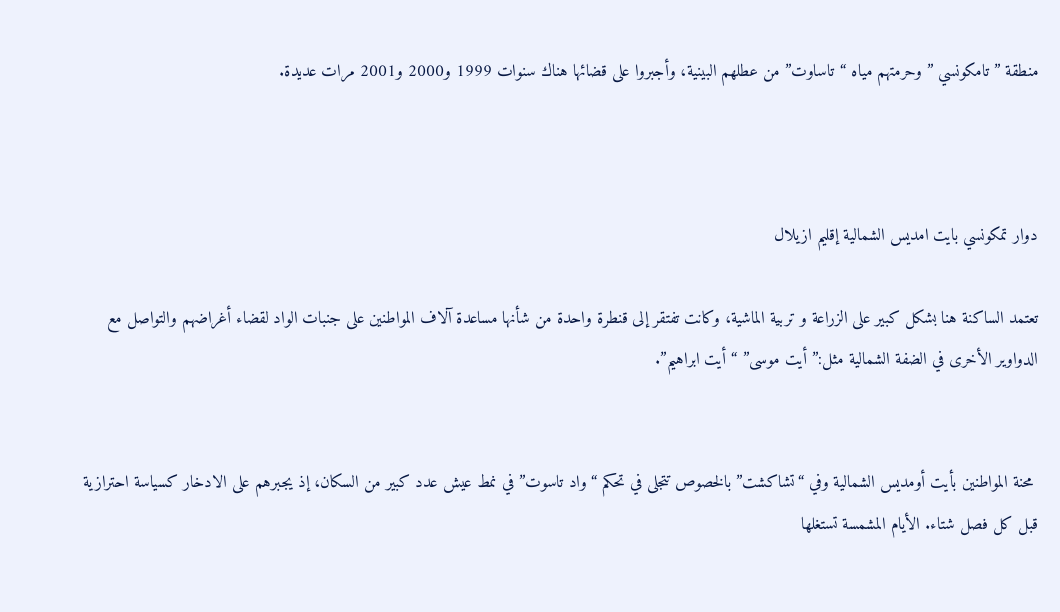منطقة ” تامكونسي ” وحرمتهم مياه “تاساوت” من عطلهم البينية، وأجبروا على قضائها هناك سنوات 1999 و2000 و2001 مرات عديدة.



دوار تمكونسي بايت امديس الشمالية إقليم ازيلال

تعتمد الساكنة هنا بشكل كبير على الزراعة و تربية الماشية، وكانت تفتقر إلى قنطرة واحدة من شأنها مساعدة آلاف المواطنين على جنبات الواد لقضاء أغراضهم والتواصل مع الدواوير الأخرى في الضفة الشمالية مثل:”أيت موسى” “أيت ابراهيم”.


 محنة المواطنين بأيت أومديس الشمالية وفي “تشاكشت” بالخصوص تتجلى في تحكم “واد تاسوت” في نمط عيش عدد كبير من السكان، إذ يجبرهم على الادخار كسياسة احترازية قبل كل فصل شتاء. الأيام المشمسة تستغلها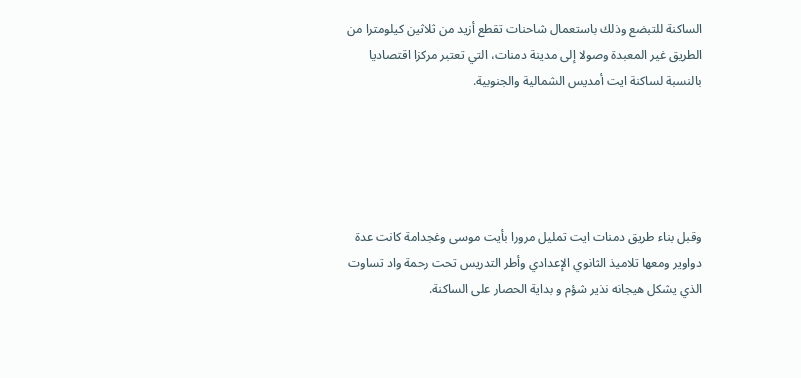الساكنة للتبضع وذلك باستعمال شاحنات تقطع أزيد من ثلاثين كيلومترا من الطريق غير المعبدة وصولا إلى مدينة دمنات، التي تعتبر مركزا اقتصاديا بالنسبة لساكنة ايت أمديس الشمالية والجنوبية.





وقبل بناء طريق دمنات ايت تمليل مرورا بأيت موسى وغجدامة كانت عدة دواوير ومعها تلاميذ الثانوي الإعدادي وأطر التدريس تحت رحمة واد تساوت الذي يشكل هيجانه نذير شؤم و بداية الحصار على الساكنة.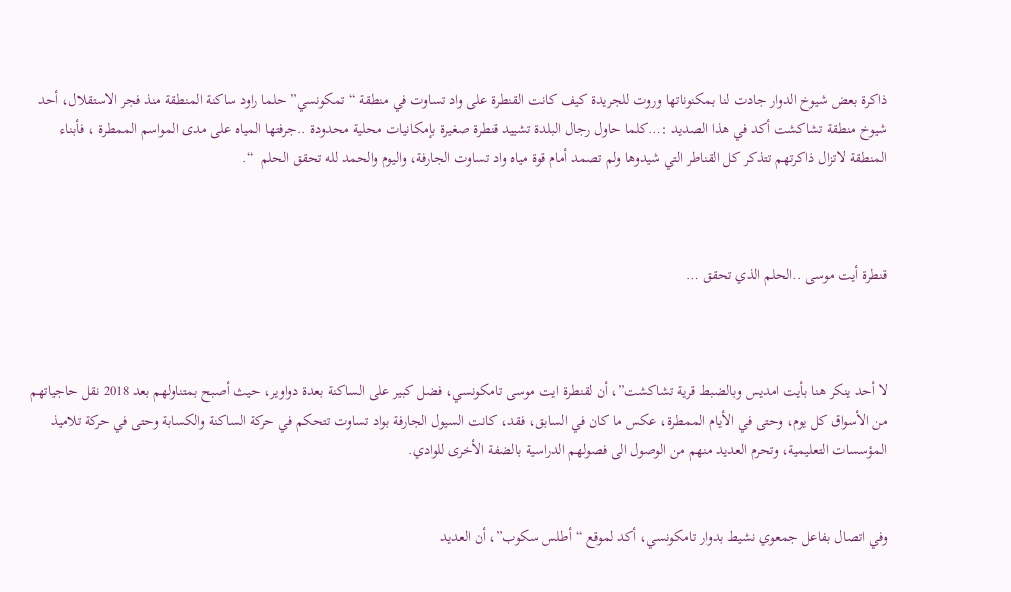ذاكرة بعض شيوخ الدوار جادت لنا بمكنوناتها وروت للجريدة كيف كانت القنطرة على واد تساوت في منطقة “تمكونسي” حلما راود ساكنة المنطقة منذ فجر الاستقلال، أحد شيوخ منطقة تشاكشت أكد في هذا الصديد :…كلما حاول رجال البلدة تشييد قنطرة صغيرة بإمكانيات محلية محدودة ..جرفتها المياه على مدى المواسم الممطرة ، فأبناء المنطقة لاتزال ذاكرتهم تتذكر كل القناطر التي شيدوها ولم تصمد أمام قوة مياه واد تساوت الجارفة، واليوم والحمد لله تحقق الحلم  “.



قنطرة أيت موسى ..الحلم الذي تحقق …



لا أحد ينكر هنا بأيت امديس وبالضبط قرية تشاكشت”، أن لقنطرة ايت موسى تامكونسي، فضل كبير على الساكنة بعدة دواوير، حيث أصبح بمتناولهم بعد 2018 نقل حاجياتهم من الأسواق كل يوم، وحتى في الأيام الممطرة، عكس ما كان في السابق، فقد، كانت السيول الجارفة بواد تساوت تتحكم في حركة الساكنة والكسابة وحتى في حركة تلاميذ المؤسسات التعليمية، وتحرم العديد منهم من الوصول الى فصولهم الدراسية بالضفة الأخرى للوادي.


وفي اتصال بفاعل جمعوي نشيط بدوار تامكونسي، أكد لموقع “أطلس سكوب”، أن العديد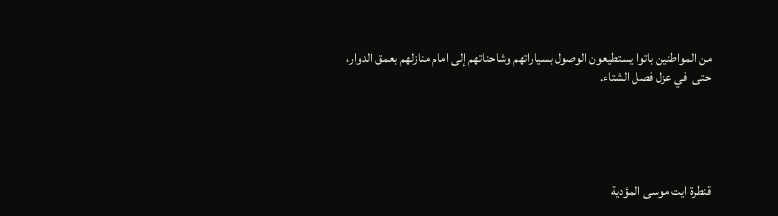من المواطنين باتوا يستطيعون الوصول بسياراتهم وشاحناتهم إلى امام منازلهم بعمق الدوار، حتى  في عزل فصل الشتاء.





قنطرة ايت موسى المؤدية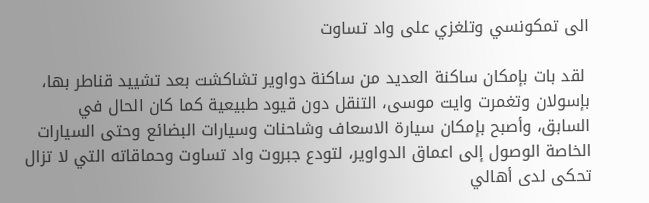الى تمكونسي وتلغزي على واد تساوت

 لقد بات بإمكان ساكنة العديد من ساكنة دواوير تشاكشت بعد تشييد قناطر بها، بإسولان وتغمرت وايت موسى، التنقل دون قيود طبيعية كما كان الحال في السابق، وأصبح بإمكان سيارة الاسعاف وشاحنات وسيارات البضائع وحتى السيارات الخاصة الوصول إلى اعماق الدواوير، لتودع جبروت واد تساوت وحماقاته التي لا تزال تحكى لدى أهالي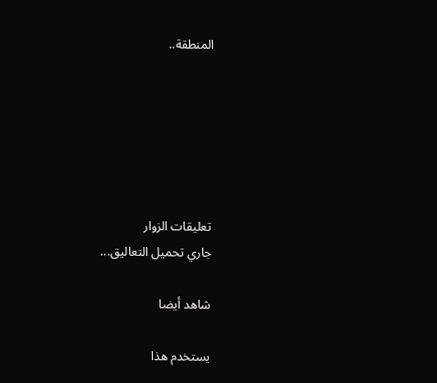المنطقة..






تعليقات الزوار
جاري تحميل التعاليق...

شاهد أيضا

يستخدم هذا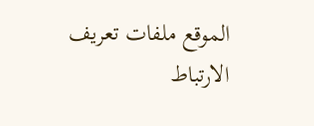الموقع ملفات تعريف الارتباط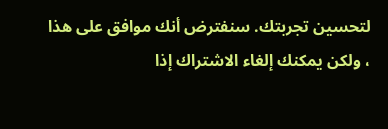لتحسين تجربتك. سنفترض أنك موافق على هذا ، ولكن يمكنك إلغاء الاشتراك إذا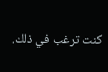كنت ترغب في ذلك.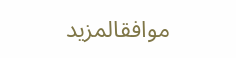موافقالمزيد